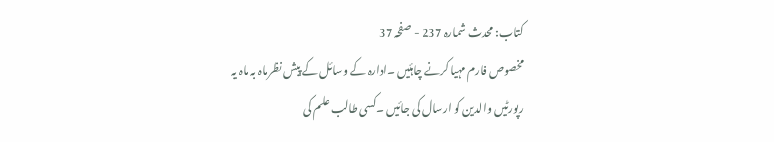کتاب: محدث شمارہ 237 - صفحہ 37
مخصوص فارم مہیا کرنے چاہئیں ۔ادارہ کے وسائل کے پیش نظرماہ بہ ماہ یہ رپورٹیں والدین کو ارسال کی جائیں ۔کسی طالب علم کی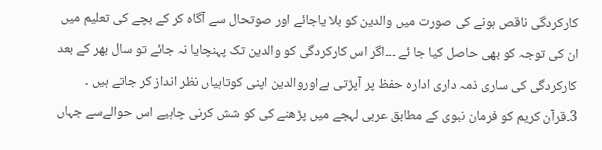کارکردگی ناقص ہونے کی صورت میں والدین کو بلا یاجائے اور صوتحال سے آگاہ کر کے بچے کی تعلیم میں ان کی توجہ کو بھی حاصل کیا جا ئے ۔۔۔اگر اس کارکردگی کو والدین تک پہنچایا نہ جائے تو سال بھر کے بعد کارکردگی کی ساری ذمہ داری ادارہ حفظ پر آپڑتی ہےاوروالدین اپنی کوتاہیاں نظر انداز کر جاتے ہیں ۔ 3۔قرآن کریم کو فرمان نبوی کے مطابق عربی لہجے میں پڑھنے کی کو شش کرنی چاہیے اس حوالےسے جہاں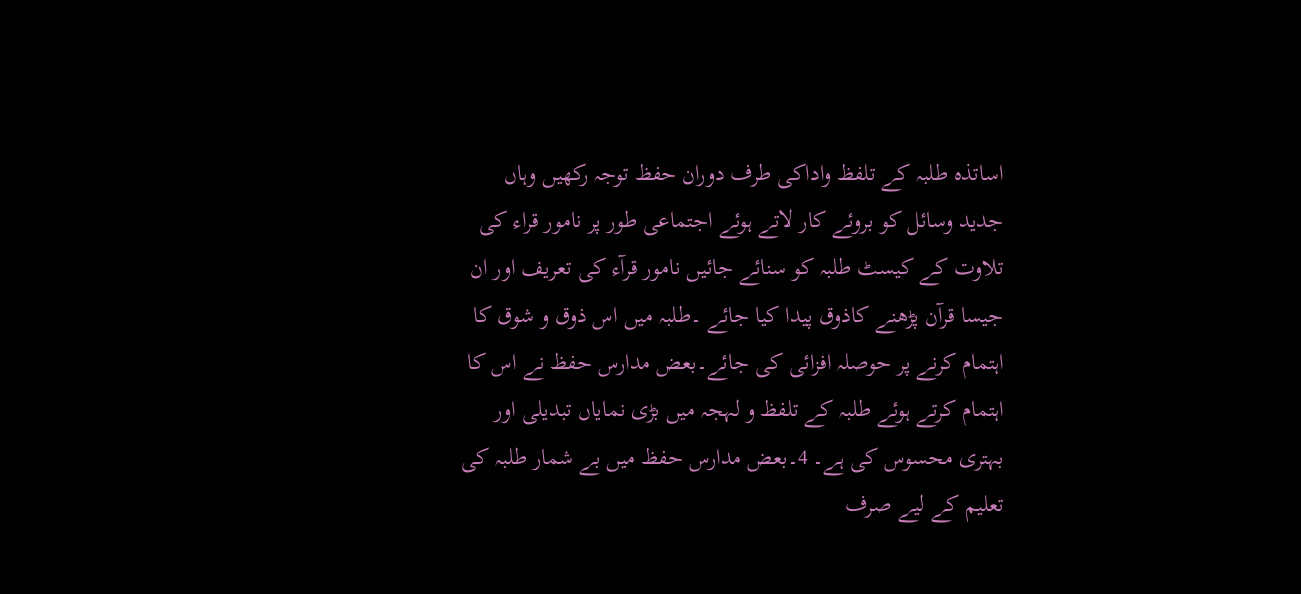اساتذہ طلبہ کے تلفظ واداکی طرف دوران حفظ توجہ رکھیں وہاں جدید وسائل کو بروئے کار لاتے ہوئے اجتماعی طور پر نامور قراء کی تلاوت کے کیسٹ طلبہ کو سنائے جائیں نامور قرآء کی تعریف اور ان جیسا قرآن پڑھنے کاذوق پیدا کیا جائے ۔طلبہ میں اس ذوق و شوق کا اہتمام کرنے پر حوصلہ افزائی کی جائے۔بعض مدارس حفظ نے اس کا اہتمام کرتے ہوئے طلبہ کے تلفظ و لہجہ میں بڑی نمایاں تبدیلی اور بہتری محسوس کی ہے۔ 4۔بعض مدارس حفظ میں بے شمار طلبہ کی تعلیم کے لیے صرف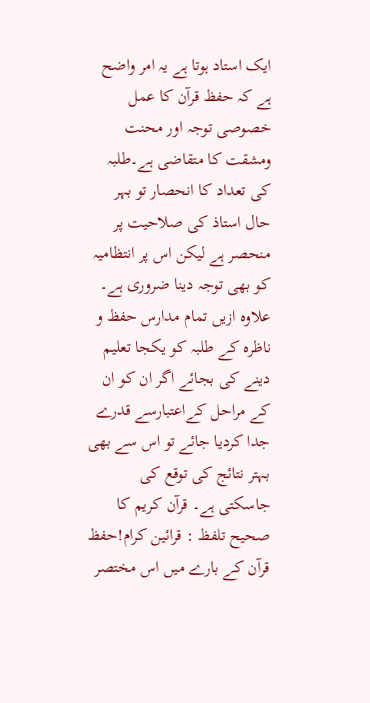ایک استاد ہوتا ہے یہ امر واضح ہے کہ حفظ قرآن کا عمل خصوصی توجہ اور محنت ومشقت کا متقاضی ہے۔طلبہ کی تعداد کا انحصار تو بہر حال استاذ کی صلاحیت پر منحصر ہے لیکن اس پر انتظامیہ کو بھی توجہ دینا ضروری ہے۔ علاوہ ازیں تمام مدارس حفظ و ناظرہ کے طلبہ کو یکجا تعلیم دینے کی بجائے اگر ان کو ان کے مراحل کےاعتبارسے قدرے جدا کردیا جائے تو اس سے بھی بہتر نتائج کی توقع کی جاسکتی ہے۔ قرآن کریم کا صحیح تلفظ : قرائین کرام!حفظ قرآن کے بارے میں اس مختصر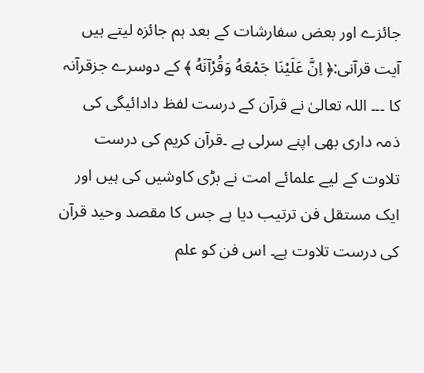جائزے اور بعض سفارشات کے بعد ہم جائزہ لیتے ہیں آیت قرآنی:﴿ اِنَّ عَلَيْنَا جَمْعَهُ وَقُرْآنَهُ ﴾ کے دوسرے جزقرآنہ کا ۔۔۔ اللہ تعالیٰ نے قرآن کے درست لفظ دادائیگی کی ذمہ داری بھی اپنے سرلی ہے ۔قرآن کریم کی درست تلاوت کے لیے علمائے امت نے بڑی کاوشیں کی ہیں اور ایک مستقل فن ترتیب دیا ہے جس کا مقصد وحید قرآن کی درست تلاوت ہے۔ اس فن کو علم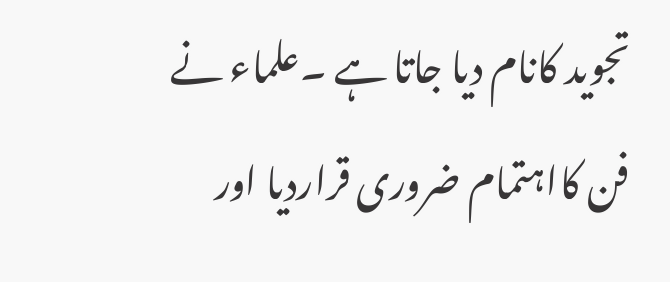تجوید کانام دیا جاتا ہے ۔علماء نے فن کااہتمام ضروری قراردیا اور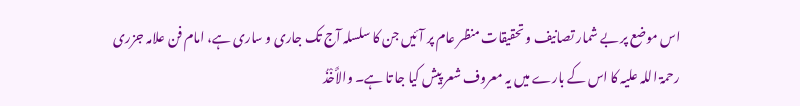اس موضع پر بے شمار تصانیف و تحقیقات منظر عام پر آئیں جن کا سلسلہ آج تک جاری و ساری ہے، امام فن علامہ جزری رحمۃ اللہ علیہ کا اس کے بارے میں یہ معروف شعر پیش کیا جا تا ہے۔ والأَخْذُ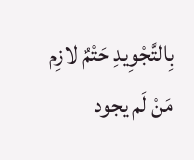بِالتَّجْوِيدِ حَتْمٌ لازِم مَنْ لَم يجود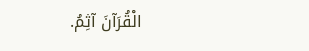الْقُرَآنَ آثِمُ.